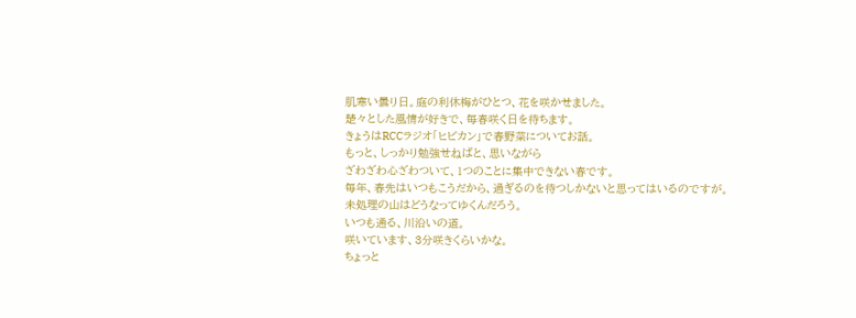肌寒い曇り日。庭の利休梅がひとつ、花を咲かせました。
楚々とした風情が好きで、毎春咲く日を待ちます。
きょうはRCCラジオ「ヒビカン」で春野菜についてお話。
もっと、しっかり勉強せねばと、思いながら
ざわざわ心ざわついて、1つのことに集中できない春です。
毎年、春先はいつもこうだから、過ぎるのを待つしかないと思ってはいるのですが。
未処理の山はどうなってゆくんだろう。
いつも通る、川沿いの道。
咲いています、3分咲きくらいかな。
ちょっと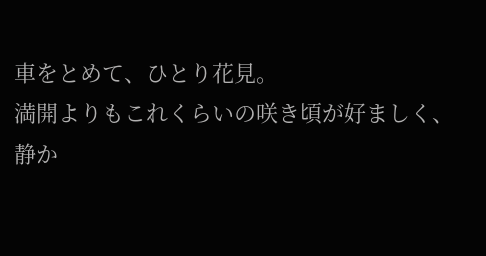車をとめて、ひとり花見。
満開よりもこれくらいの咲き頃が好ましく、
静か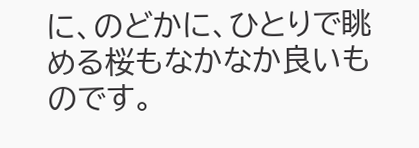に、のどかに、ひとりで眺める桜もなかなか良いものです。